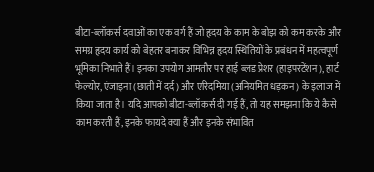बीटा-ब्लॉकर्स दवाओं का एक वर्ग हैं जो हृदय के काम के बोझ को कम करके और समग्र हृदय कार्य को बेहतर बनाकर विभिन्न हृदय स्थितियों के प्रबंधन में महत्वपूर्ण भूमिका निभाते हैं। इनका उपयोग आमतौर पर हाई ब्लड प्रेशर (हाइपरटेंशन), हार्ट फेल्योर, एंजाइना (छाती में दर्द) और एरिदमिया (अनियमित धड़कन) के इलाज में किया जाता है। यदि आपको बीटा-ब्लॉकर्स दी गई हैं, तो यह समझना कि ये कैसे काम करती हैं, इनके फायदे क्या हैं और इनके संभावित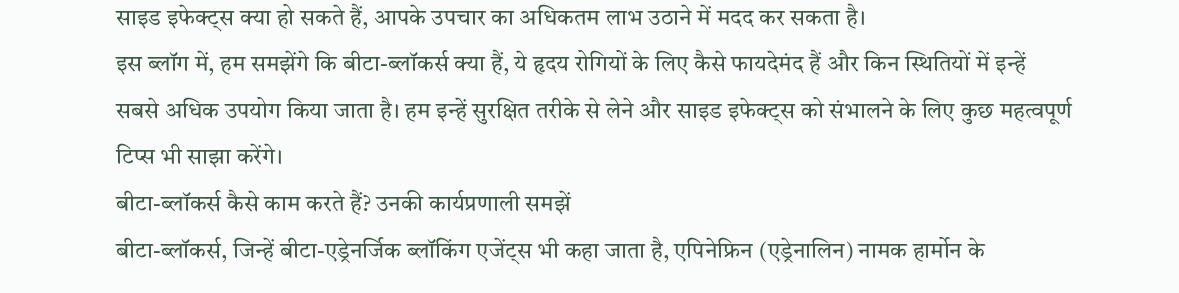साइड इफेक्ट्स क्या हो सकते हैं, आपके उपचार का अधिकतम लाभ उठाने में मदद कर सकता है।
इस ब्लॉग में, हम समझेंगे कि बीटा-ब्लॉकर्स क्या हैं, ये हृदय रोगियों के लिए कैसे फायदेमंद हैं और किन स्थितियों में इन्हें सबसे अधिक उपयोग किया जाता है। हम इन्हें सुरक्षित तरीके से लेने और साइड इफेक्ट्स को संभालने के लिए कुछ महत्वपूर्ण टिप्स भी साझा करेंगे।
बीटा-ब्लॉकर्स कैसे काम करते हैं? उनकी कार्यप्रणाली समझें
बीटा-ब्लॉकर्स, जिन्हें बीटा-एड्रेनर्जिक ब्लॉकिंग एजेंट्स भी कहा जाता है, एपिनेफ्रिन (एड्रेनालिन) नामक हार्मोन के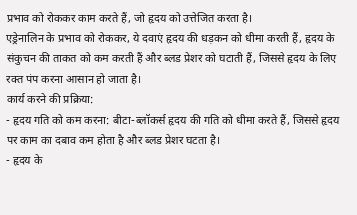प्रभाव को रोककर काम करते हैं, जो हृदय को उत्तेजित करता है।
एड्रेनालिन के प्रभाव को रोककर, ये दवाएं हृदय की धड़कन को धीमा करती हैं, हृदय के संकुचन की ताकत को कम करती हैं और ब्लड प्रेशर को घटाती हैं, जिससे हृदय के लिए रक्त पंप करना आसान हो जाता है।
कार्य करने की प्रक्रिया:
- हृदय गति को कम करना: बीटा-ब्लॉकर्स हृदय की गति को धीमा करते हैं, जिससे हृदय पर काम का दबाव कम होता है और ब्लड प्रेशर घटता है।
- हृदय के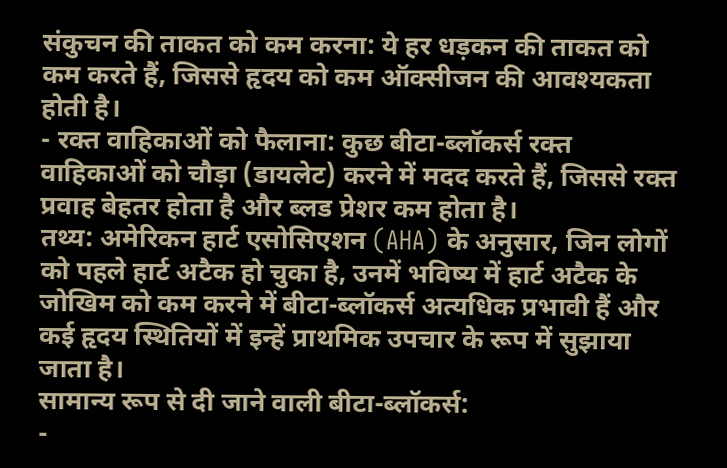संकुचन की ताकत को कम करना: ये हर धड़कन की ताकत को कम करते हैं, जिससे हृदय को कम ऑक्सीजन की आवश्यकता होती है।
- रक्त वाहिकाओं को फैलाना: कुछ बीटा-ब्लॉकर्स रक्त वाहिकाओं को चौड़ा (डायलेट) करने में मदद करते हैं, जिससे रक्त प्रवाह बेहतर होता है और ब्लड प्रेशर कम होता है।
तथ्य: अमेरिकन हार्ट एसोसिएशन (AHA) के अनुसार, जिन लोगों को पहले हार्ट अटैक हो चुका है, उनमें भविष्य में हार्ट अटैक के जोखिम को कम करने में बीटा-ब्लॉकर्स अत्यधिक प्रभावी हैं और कई हृदय स्थितियों में इन्हें प्राथमिक उपचार के रूप में सुझाया जाता है।
सामान्य रूप से दी जाने वाली बीटा-ब्लॉकर्स:
-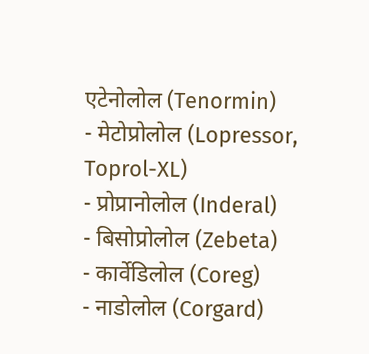एटेनोलोल (Tenormin)
- मेटोप्रोलोल (Lopressor, Toprol-XL)
- प्रोप्रानोलोल (Inderal)
- बिसोप्रोलोल (Zebeta)
- कार्वेडिलोल (Coreg)
- नाडोलोल (Corgard)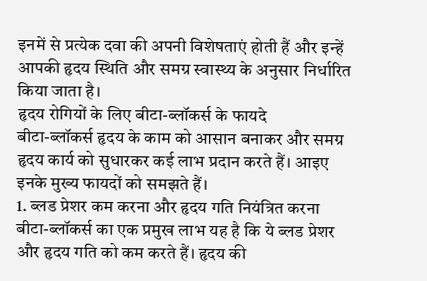इनमें से प्रत्येक दवा की अपनी विशेषताएं होती हैं और इन्हें आपकी हृदय स्थिति और समग्र स्वास्थ्य के अनुसार निर्धारित किया जाता है।
हृदय रोगियों के लिए बीटा-ब्लॉकर्स के फायदे
बीटा-ब्लॉकर्स हृदय के काम को आसान बनाकर और समग्र हृदय कार्य को सुधारकर कई लाभ प्रदान करते हैं। आइए इनके मुख्य फायदों को समझते हैं।
1. ब्लड प्रेशर कम करना और हृदय गति नियंत्रित करना
बीटा-ब्लॉकर्स का एक प्रमुख लाभ यह है कि ये ब्लड प्रेशर और हृदय गति को कम करते हैं। हृदय की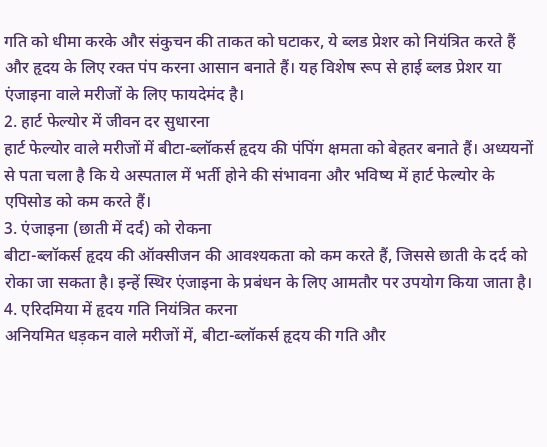गति को धीमा करके और संकुचन की ताकत को घटाकर, ये ब्लड प्रेशर को नियंत्रित करते हैं और हृदय के लिए रक्त पंप करना आसान बनाते हैं। यह विशेष रूप से हाई ब्लड प्रेशर या एंजाइना वाले मरीजों के लिए फायदेमंद है।
2. हार्ट फेल्योर में जीवन दर सुधारना
हार्ट फेल्योर वाले मरीजों में बीटा-ब्लॉकर्स हृदय की पंपिंग क्षमता को बेहतर बनाते हैं। अध्ययनों से पता चला है कि ये अस्पताल में भर्ती होने की संभावना और भविष्य में हार्ट फेल्योर के एपिसोड को कम करते हैं।
3. एंजाइना (छाती में दर्द) को रोकना
बीटा-ब्लॉकर्स हृदय की ऑक्सीजन की आवश्यकता को कम करते हैं, जिससे छाती के दर्द को रोका जा सकता है। इन्हें स्थिर एंजाइना के प्रबंधन के लिए आमतौर पर उपयोग किया जाता है।
4. एरिदमिया में हृदय गति नियंत्रित करना
अनियमित धड़कन वाले मरीजों में, बीटा-ब्लॉकर्स हृदय की गति और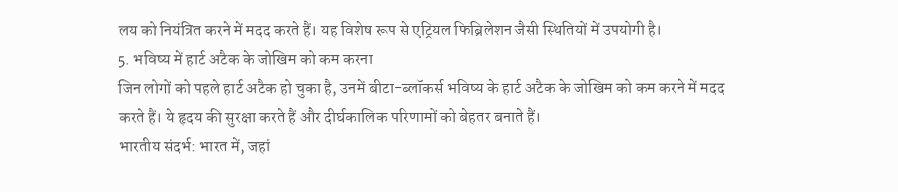लय को नियंत्रित करने में मदद करते हैं। यह विशेष रूप से एट्रियल फिब्रिलेशन जैसी स्थितियों में उपयोगी है।
5. भविष्य में हार्ट अटैक के जोखिम को कम करना
जिन लोगों को पहले हार्ट अटैक हो चुका है, उनमें बीटा-ब्लॉकर्स भविष्य के हार्ट अटैक के जोखिम को कम करने में मदद करते हैं। ये हृदय की सुरक्षा करते हैं और दीर्घकालिक परिणामों को बेहतर बनाते हैं।
भारतीय संदर्भ: भारत में, जहां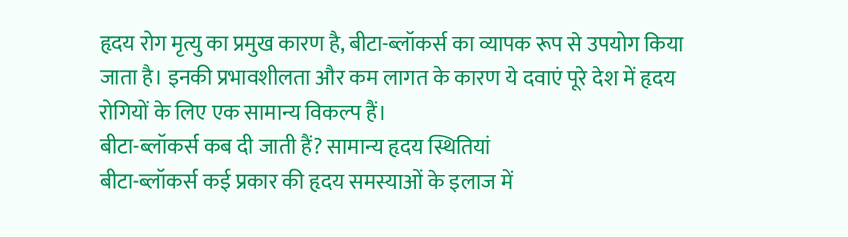हृदय रोग मृत्यु का प्रमुख कारण है, बीटा-ब्लॉकर्स का व्यापक रूप से उपयोग किया जाता है। इनकी प्रभावशीलता और कम लागत के कारण ये दवाएं पूरे देश में हृदय रोगियों के लिए एक सामान्य विकल्प हैं।
बीटा-ब्लॉकर्स कब दी जाती हैं? सामान्य हृदय स्थितियां
बीटा-ब्लॉकर्स कई प्रकार की हृदय समस्याओं के इलाज में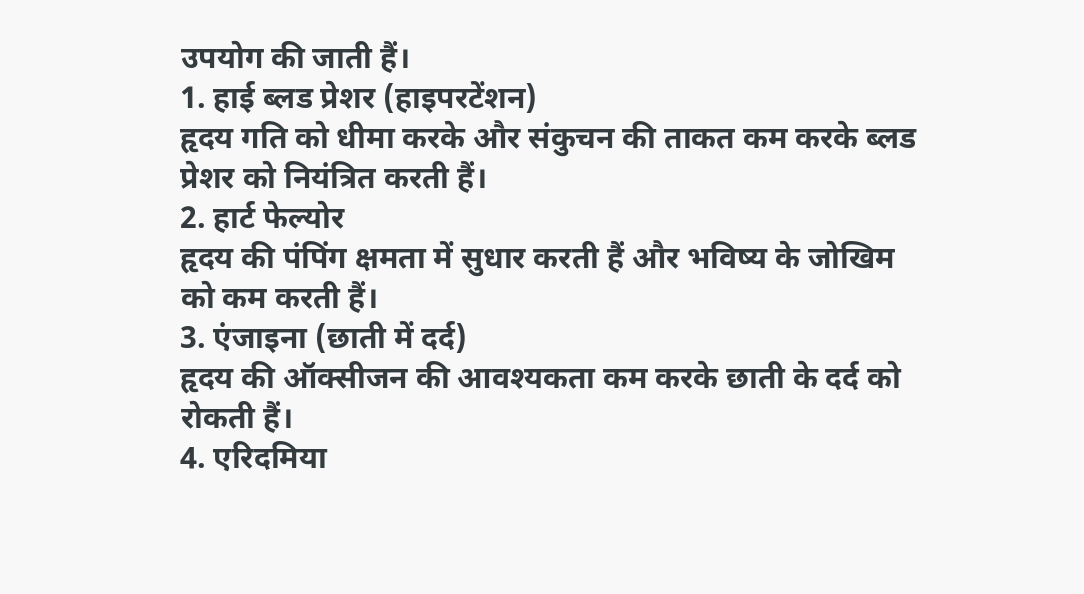उपयोग की जाती हैं।
1. हाई ब्लड प्रेशर (हाइपरटेंशन)
हृदय गति को धीमा करके और संकुचन की ताकत कम करके ब्लड प्रेशर को नियंत्रित करती हैं।
2. हार्ट फेल्योर
हृदय की पंपिंग क्षमता में सुधार करती हैं और भविष्य के जोखिम को कम करती हैं।
3. एंजाइना (छाती में दर्द)
हृदय की ऑक्सीजन की आवश्यकता कम करके छाती के दर्द को रोकती हैं।
4. एरिदमिया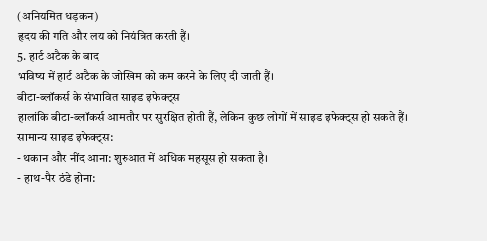(अनियमित धड़कन)
हृदय की गति और लय को नियंत्रित करती हैं।
5. हार्ट अटैक के बाद
भविष्य में हार्ट अटैक के जोखिम को कम करने के लिए दी जाती हैं।
बीटा-ब्लॉकर्स के संभावित साइड इफेक्ट्स
हालांकि बीटा-ब्लॉकर्स आमतौर पर सुरक्षित होती हैं, लेकिन कुछ लोगों में साइड इफेक्ट्स हो सकते हैं।
सामान्य साइड इफेक्ट्स:
- थकान और नींद आना: शुरुआत में अधिक महसूस हो सकता है।
- हाथ-पैर ठंडे होना: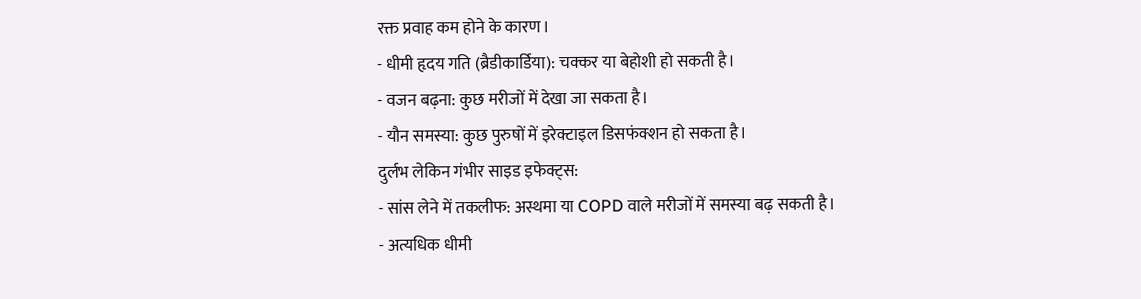रक्त प्रवाह कम होने के कारण।
- धीमी हृदय गति (ब्रैडीकार्डिया): चक्कर या बेहोशी हो सकती है।
- वजन बढ़ना: कुछ मरीजों में देखा जा सकता है।
- यौन समस्या: कुछ पुरुषों में इरेक्टाइल डिसफंक्शन हो सकता है।
दुर्लभ लेकिन गंभीर साइड इफेक्ट्स:
- सांस लेने में तकलीफ: अस्थमा या COPD वाले मरीजों में समस्या बढ़ सकती है।
- अत्यधिक धीमी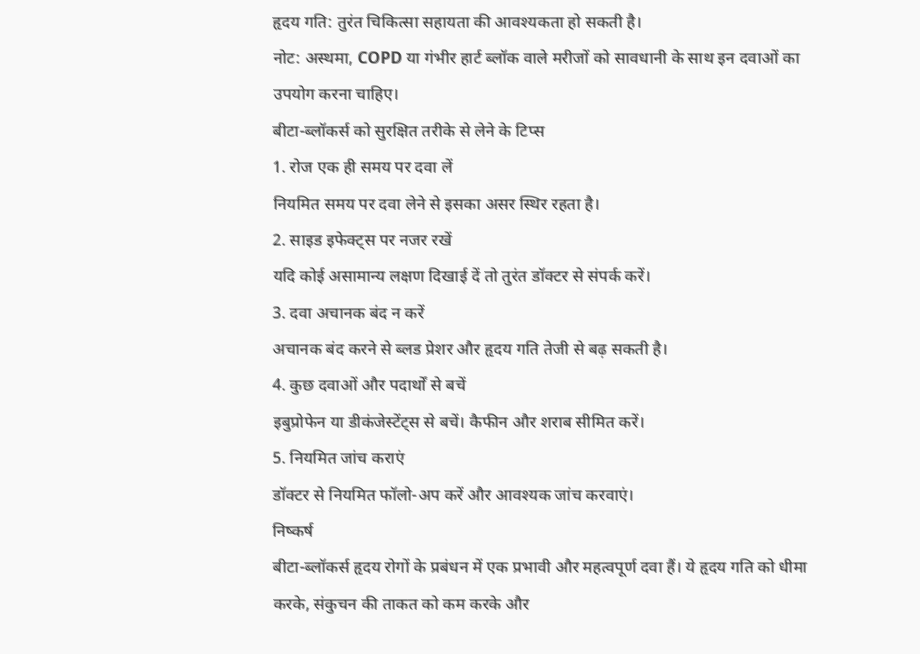हृदय गति: तुरंत चिकित्सा सहायता की आवश्यकता हो सकती है।
नोट: अस्थमा, COPD या गंभीर हार्ट ब्लॉक वाले मरीजों को सावधानी के साथ इन दवाओं का उपयोग करना चाहिए।
बीटा-ब्लॉकर्स को सुरक्षित तरीके से लेने के टिप्स
1. रोज एक ही समय पर दवा लें
नियमित समय पर दवा लेने से इसका असर स्थिर रहता है।
2. साइड इफेक्ट्स पर नजर रखें
यदि कोई असामान्य लक्षण दिखाई दें तो तुरंत डॉक्टर से संपर्क करें।
3. दवा अचानक बंद न करें
अचानक बंद करने से ब्लड प्रेशर और हृदय गति तेजी से बढ़ सकती है।
4. कुछ दवाओं और पदार्थों से बचें
इबुप्रोफेन या डीकंजेस्टेंट्स से बचें। कैफीन और शराब सीमित करें।
5. नियमित जांच कराएं
डॉक्टर से नियमित फॉलो-अप करें और आवश्यक जांच करवाएं।
निष्कर्ष
बीटा-ब्लॉकर्स हृदय रोगों के प्रबंधन में एक प्रभावी और महत्वपूर्ण दवा हैं। ये हृदय गति को धीमा करके, संकुचन की ताकत को कम करके और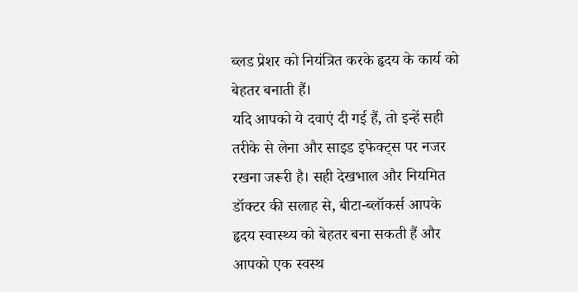ब्लड प्रेशर को नियंत्रित करके हृदय के कार्य को बेहतर बनाती हैं।
यदि आपको ये दवाएं दी गई हैं, तो इन्हें सही तरीके से लेना और साइड इफेक्ट्स पर नजर रखना जरूरी है। सही देखभाल और नियमित डॉक्टर की सलाह से, बीटा-ब्लॉकर्स आपके हृदय स्वास्थ्य को बेहतर बना सकती हैं और आपको एक स्वस्थ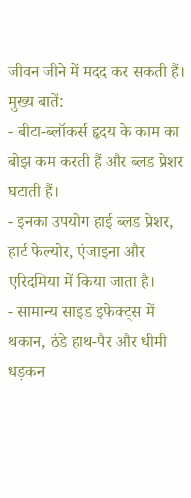जीवन जीने में मदद कर सकती हैं।
मुख्य बातें:
- बीटा-ब्लॉकर्स हृदय के काम का बोझ कम करती हैं और ब्लड प्रेशर घटाती हैं।
- इनका उपयोग हाई ब्लड प्रेशर, हार्ट फेल्योर, एंजाइना और एरिदमिया में किया जाता है।
- सामान्य साइड इफेक्ट्स में थकान, ठंडे हाथ-पैर और धीमी धड़कन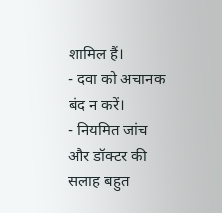शामिल हैं।
- दवा को अचानक बंद न करें।
- नियमित जांच और डॉक्टर की सलाह बहुत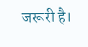जरूरी है।